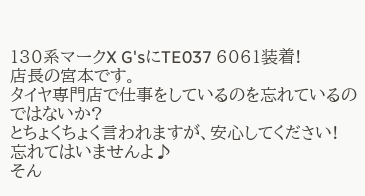130系マークX G'sにTE037 6061装着!
店長の宮本です。
タイヤ専門店で仕事をしているのを忘れているのではないか?
とちょくちょく言われますが、安心してください!
忘れてはいませんよ♪
そん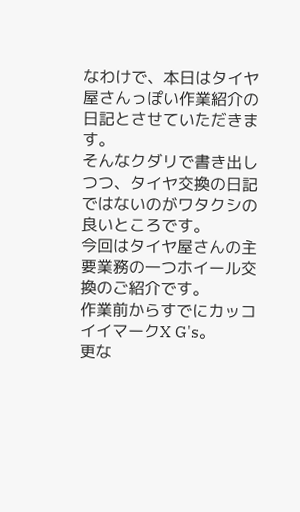なわけで、本日はタイヤ屋さんっぽい作業紹介の日記とさせていただきます。
そんなクダリで書き出しつつ、タイヤ交換の日記ではないのがワタクシの良いところです。
今回はタイヤ屋さんの主要業務の一つホイール交換のご紹介です。
作業前からすでにカッコイイマークX G's。
更な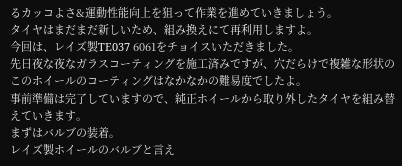るカッコよさ&運動性能向上を狙って作業を進めていきましょう。
タイヤはまだまだ新しいため、組み換えにて再利用しますよ。
今回は、レイズ製TE037 6061をチョイスいただきました。
先日夜な夜なガラスコーティングを施工済みですが、穴だらけで複雑な形状のこのホイールのコーティングはなかなかの難易度でしたよ。
事前準備は完了していますので、純正ホイールから取り外したタイヤを組み替えていきます。
まずはバルブの装着。
レイズ製ホイールのバルブと言え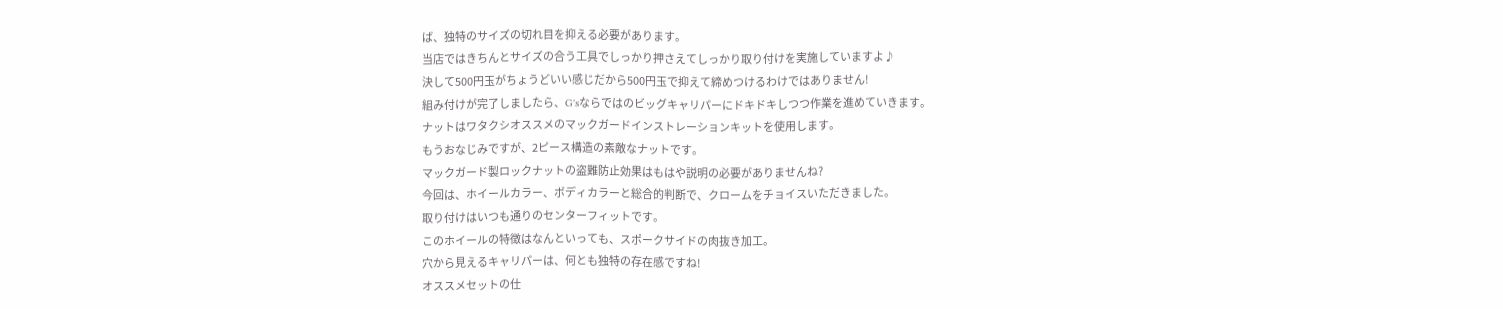ば、独特のサイズの切れ目を抑える必要があります。
当店ではきちんとサイズの合う工具でしっかり押さえてしっかり取り付けを実施していますよ♪
決して500円玉がちょうどいい感じだから500円玉で抑えて締めつけるわけではありません!
組み付けが完了しましたら、G'sならではのビッグキャリパーにドキドキしつつ作業を進めていきます。
ナットはワタクシオススメのマックガードインストレーションキットを使用します。
もうおなじみですが、2ピース構造の素敵なナットです。
マックガード製ロックナットの盗難防止効果はもはや説明の必要がありませんね?
今回は、ホイールカラー、ボディカラーと総合的判断で、クロームをチョイスいただきました。
取り付けはいつも通りのセンターフィットです。
このホイールの特徴はなんといっても、スポークサイドの肉抜き加工。
穴から見えるキャリパーは、何とも独特の存在感ですね!
オススメセットの仕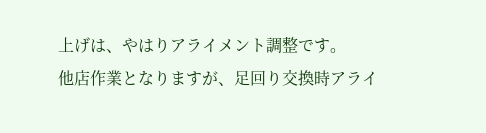上げは、やはりアライメント調整です。
他店作業となりますが、足回り交換時アライ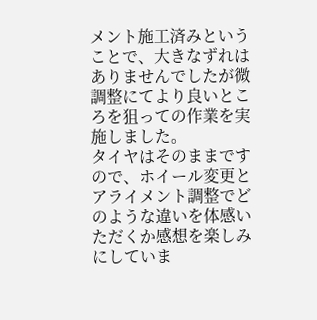メント施工済みということで、大きなずれはありませんでしたが微調整にてより良いところを狙っての作業を実施しました。
タイヤはそのままですので、ホイール変更とアライメント調整でどのような違いを体感いただくか感想を楽しみにしていま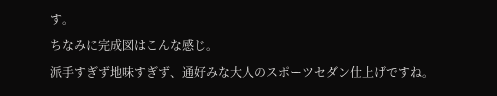す。
ちなみに完成図はこんな感じ。
派手すぎず地味すぎず、通好みな大人のスポーツセダン仕上げですね。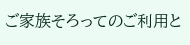ご家族そろってのご利用と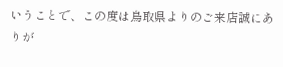いうことで、この度は鳥取県よりのご来店誠にありが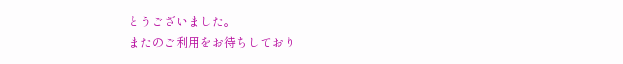とうございました。
またのご利用をお待ちしており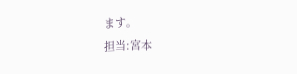ます。
担当:宮本